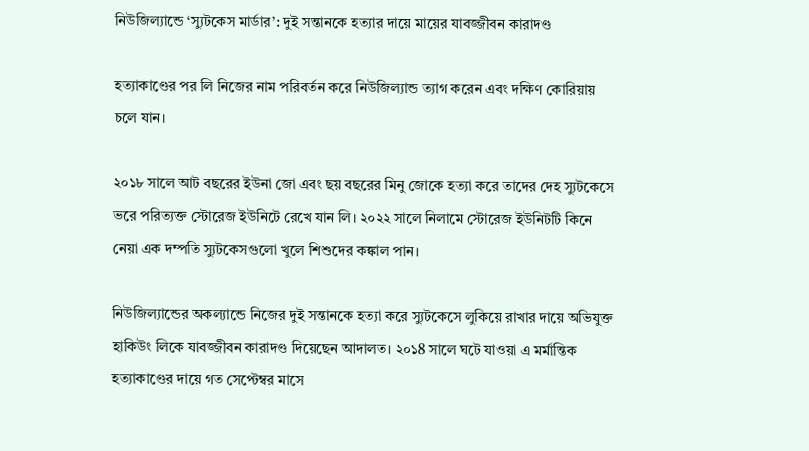নিউজিল্যান্ডে ‘স্যুটকেস মার্ডার’: দুই সন্তানকে হত্যার দায়ে মায়ের যাবজ্জীবন কারাদণ্ড

হত্যাকাণ্ডের পর লি নিজের নাম পরিবর্তন করে নিউজিল্যান্ড ত্যাগ করেন এবং দক্ষিণ কোরিয়ায় চলে যান।

২০১৮ সালে আট বছরের ইউনা জো এবং ছয় বছরের মিনু জোকে হত্যা করে তাদের দেহ স্যুটকেসে ভরে পরিত্যক্ত স্টোরেজ ইউনিটে রেখে যান লি। ২০২২ সালে নিলামে স্টোরেজ ইউনিটটি কিনে নেয়া এক দম্পতি স্যুটকেসগুলো খুলে শিশুদের কঙ্কাল পান।

নিউজিল্যান্ডের অকল্যান্ডে নিজের দুই সন্তানকে হত্যা করে স্যুটকেসে লুকিয়ে রাখার দায়ে অভিযুক্ত হাকিউং লিকে যাবজ্জীবন কারাদণ্ড দিয়েছেন আদালত। ২০১8 সালে ঘটে যাওয়া এ মর্মান্তিক হত্যাকাণ্ডের দায়ে গত সেপ্টেম্বর মাসে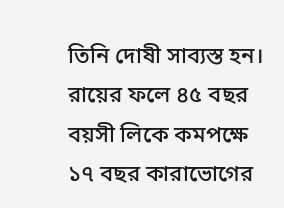তিনি দোষী সাব্যস্ত হন। রায়ের ফলে ৪৫ বছর বয়সী লিকে কমপক্ষে ১৭ বছর কারাভোগের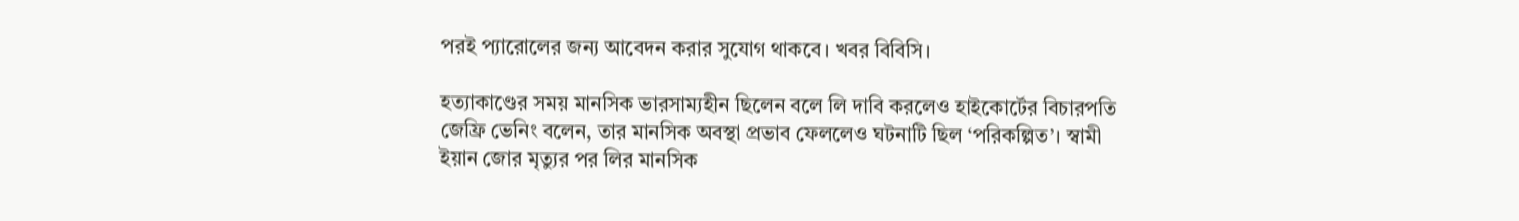পরই প্যারোলের জন্য আবেদন করার সুযোগ থাকবে। খবর বিবিসি।

হত্যাকাণ্ডের সময় মানসিক ভারসাম্যহীন ছিলেন বলে লি দাবি করলেও হাইকোর্টের বিচারপতি জেফ্রি ভেনিং বলেন, তার মানসিক অবস্থা প্রভাব ফেললেও ঘটনাটি ছিল ‘পরিকল্পিত’। স্বামী ইয়ান জোর মৃত্যুর পর লির মানসিক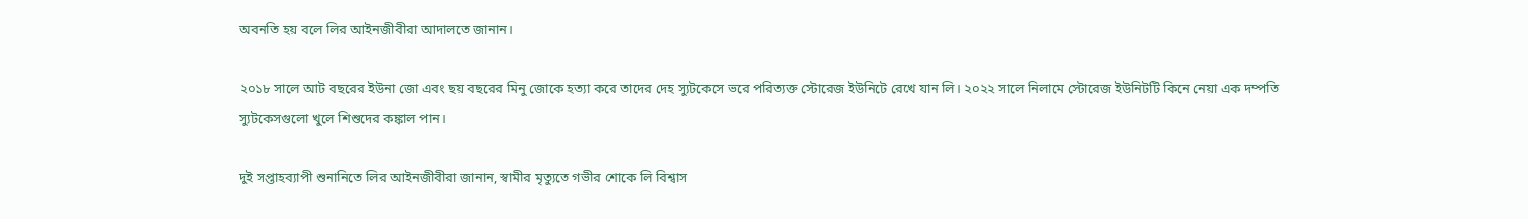অবনতি হয় বলে লির আইনজীবীরা আদালতে জানান।

২০১৮ সালে আট বছরের ইউনা জো এবং ছয় বছরের মিনু জোকে হত্যা করে তাদের দেহ স্যুটকেসে ভরে পরিত্যক্ত স্টোরেজ ইউনিটে রেখে যান লি। ২০২২ সালে নিলামে স্টোরেজ ইউনিটটি কিনে নেয়া এক দম্পতি স্যুটকেসগুলো খুলে শিশুদের কঙ্কাল পান।

দুই সপ্তাহব্যাপী শুনানিতে লির আইনজীবীরা জানান, স্বামীর মৃত্যুতে গভীর শোকে লি বিশ্বাস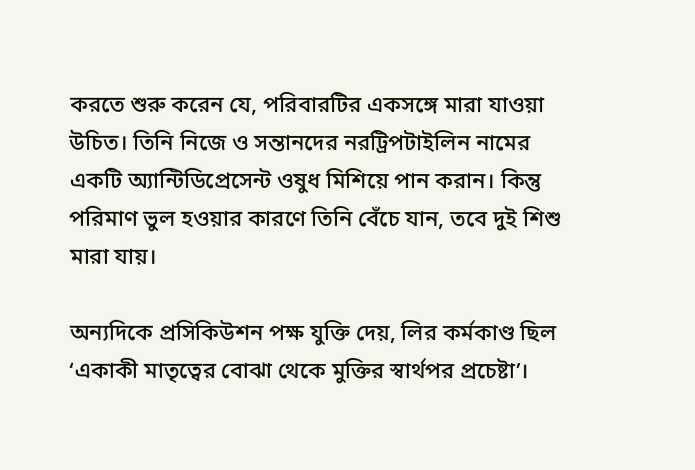করতে শুরু করেন যে, পরিবারটির একসঙ্গে মারা যাওয়া উচিত। তিনি নিজে ও সন্তানদের নরট্রিপটাইলিন নামের একটি অ্যান্টিডিপ্রেসেন্ট ওষুধ মিশিয়ে পান করান। কিন্তু পরিমাণ ভুল হওয়ার কারণে তিনি বেঁচে যান, তবে দুই শিশু মারা যায়।

অন্যদিকে প্রসিকিউশন পক্ষ যুক্তি দেয়, লির কর্মকাণ্ড ছিল ‘একাকী মাতৃত্বের বোঝা থেকে মুক্তির স্বার্থপর প্রচেষ্টা’।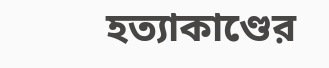হত্যাকাণ্ডের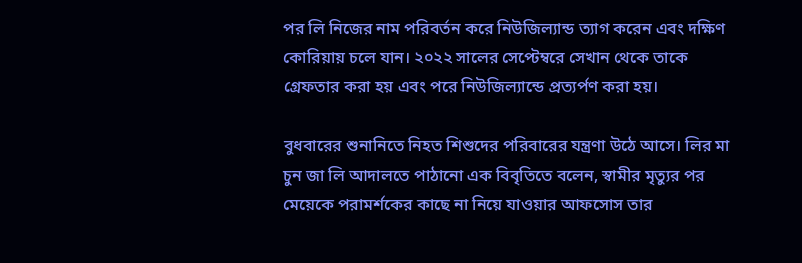পর লি নিজের নাম পরিবর্তন করে নিউজিল্যান্ড ত্যাগ করেন এবং দক্ষিণ কোরিয়ায় চলে যান। ২০২২ সালের সেপ্টেম্বরে সেখান থেকে তাকে গ্রেফতার করা হয় এবং পরে নিউজিল্যান্ডে প্রত্যর্পণ করা হয়।

বুধবারের শুনানিতে নিহত শিশুদের পরিবারের যন্ত্রণা উঠে আসে। লির মা চুন জা লি আদালতে পাঠানো এক বিবৃতিতে বলেন, স্বামীর মৃত্যুর পর মেয়েকে পরামর্শকের কাছে না নিয়ে যাওয়ার আফসোস তার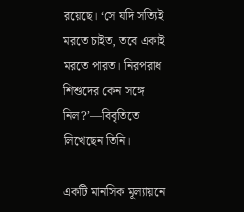রয়েছে। ‘সে যদি সত্যিই মরতে চাইত, তবে একাই মরতে পারত। নিরপরাধ শিশুদের কেন সঙ্গে নিল?’—বিবৃতিতে লিখেছেন তিনি।

একটি মানসিক মূল্যায়নে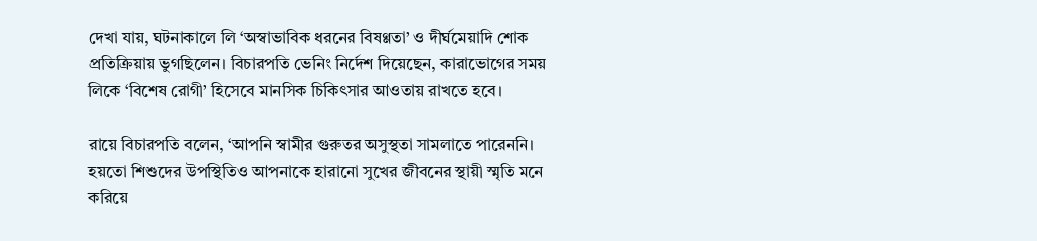দেখা যায়, ঘটনাকালে লি ‘অস্বাভাবিক ধরনের বিষণ্ণতা’ ও দীর্ঘমেয়াদি শোক প্রতিক্রিয়ায় ভুগছিলেন। বিচারপতি ভেনিং নির্দেশ দিয়েছেন, কারাভোগের সময় লিকে ‘বিশেষ রোগী’ হিসেবে মানসিক চিকিৎসার আওতায় রাখতে হবে।

রায়ে বিচারপতি বলেন, ‘আপনি স্বামীর গুরুতর অসুস্থতা সামলাতে পারেননি। হয়তো শিশুদের উপস্থিতিও আপনাকে হারানো সুখের জীবনের স্থায়ী স্মৃতি মনে করিয়ে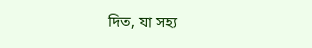দিত, যা সহ্য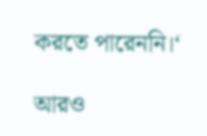করতে পারেননি।‘

আরও